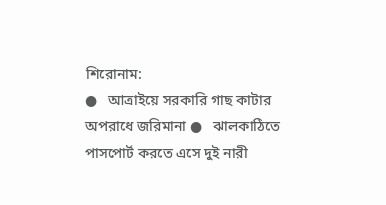শিরোনাম:
●   আত্রাইয়ে সরকারি গাছ কাটার অপরাধে জরিমানা ●   ঝালকাঠিতে পাসপোর্ট করতে এসে দুই নারী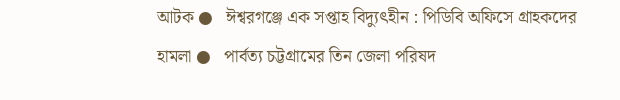আটক ●   ঈশ্বরগঞ্জে এক সপ্তাহ বিদ্যুৎহীন : পিডিবি অফিসে গ্রাহকদের হামলা ●   পার্বত্য চট্টগ্রামের তিন জেলা পরিষদ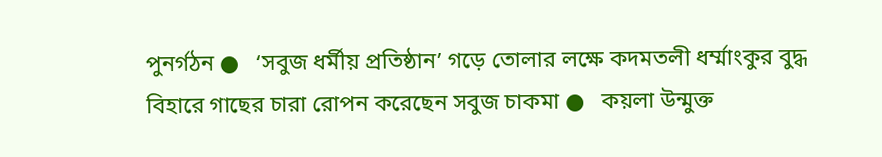পুনর্গঠন ●   ‘সবুজ ধর্মীয় প্রতিষ্ঠান’ গড়ে তোলার লক্ষে কদমতলী ধর্ম্মাংকুর বুদ্ধ বিহারে গাছের চারা রোপন করেছেন সবুজ চাকমা ●   কয়লা উন্মুক্ত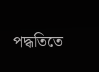পদ্ধতিতে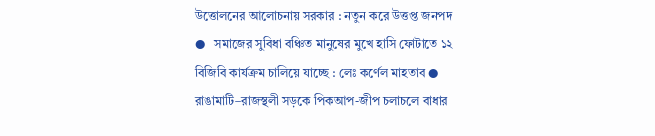উত্তোলনের আলোচনায় সরকার : নতুন করে উত্তপ্ত জনপদ ●   সমাজের সুবিধা বঞ্চিত মানুষের মুখে হাসি ফোটাতে ১২ বিজিবি কার্যক্রম চালিয়ে যাচ্ছে : লেঃ কর্ণেল মাহতাব ●   রাঙামাটি–রাজস্থলী সড়কে পিকআপ-জীপ চলাচলে বাধার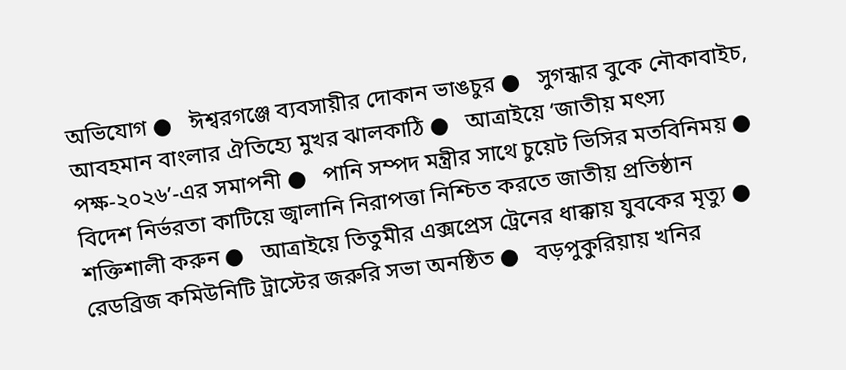অভিযোগ ●   ঈশ্বরগঞ্জে ব্যবসায়ীর দোকান ভাঙচুর ●   সুগন্ধার বুকে নৌকাবাইচ, আবহমান বাংলার ঐতিহ্যে মুখর ঝালকাঠি ●   আত্রাইয়ে ‘জাতীয় মৎস্য পক্ষ-২০২৬’-এর সমাপনী ●   পানি সম্পদ মন্ত্রীর সাথে চুয়েট ভিসির মতবিনিময় ●   বিদেশ নির্ভরতা কাটিয়ে জ্বালানি নিরাপত্তা নিশ্চিত করতে জাতীয় প্রতিষ্ঠান শক্তিশালী করুন ●   আত্রাইয়ে তিতুমীর এক্সপ্রেস ট্রেনের ধাক্কায় যুবকের মৃত্যু ●   রেডব্রিজ কমিউনিটি ট্রাস্টের জরুরি সভা অনষ্ঠিত ●   বড়পুকুরিয়ায় খনির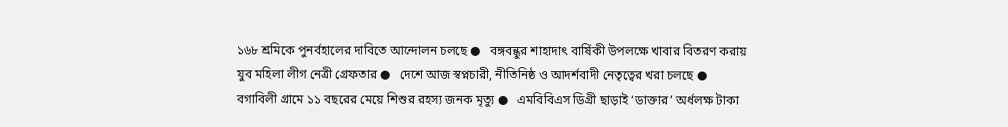১৬৮ শ্রমিকে পুনর্বহালের দাবিতে আন্দোলন চলছে ●   বঙ্গবন্ধুর শাহাদাৎ বার্ষিকী উপলক্ষে খাবার বিতরণ করায় যুব মহিলা লীগ নেত্রী গ্রেফতার ●   দেশে আজ স্বপ্নচারী, নীতিনিষ্ঠ ও আদর্শবাদী নেতৃত্বের খরা চলছে ●   বগাবিলী গ্রামে ১১ বছরের মেয়ে শিশুর রহস্য জনক মৃত্যু ●   এমবিবিএস ডিগ্রী ছাড়াই ‘ডাক্তার’ অর্ধলক্ষ টাকা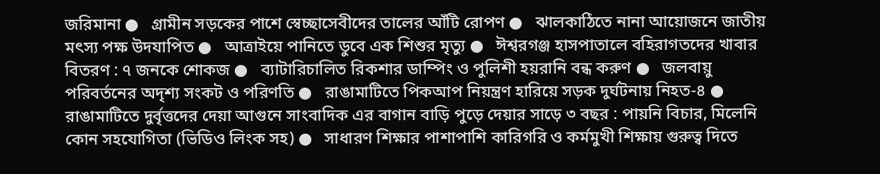জরিমানা ●   গ্রামীন সড়কের পাশে স্বেচ্ছাসেবীদের তালের আঁটি রোপণ ●   ঝালকাঠিতে নানা আয়োজনে জাতীয় মৎস্য পক্ষ উদযাপিত ●   আত্রাইয়ে পানিতে ডুবে এক শিশুর মৃত্যু ●   ঈশ্বরগঞ্জ হাসপাতালে বহিরাগতদের খাবার বিতরণ : ৭ জনকে শোকজ ●   ব্যাটারিচালিত রিকশার ডাম্পিং ও পুলিশী হয়রানি বন্ধ করুণ ●   জলবায়ু পরিবর্তনের অদৃশ্য সংকট ও পরিণতি ●   রাঙামাটিতে পিকআপ নিয়ন্ত্রণ হারিয়ে সড়ক দুর্ঘটনায় নিহত-৪ ●   রাঙামাটিতে দুর্বৃত্তদের দেয়া আগুনে সাংবাদিক এর বাগান বাড়ি পুড়ে দেয়ার সাড়ে ৩ বছর : পায়নি বিচার, মিলেনি কোন সহযোগিতা (ভিডিও লিংক সহ) ●   সাধারণ শিক্ষার পাশাপাশি কারিগরি ও কর্মমুখী শিক্ষায় গুরুত্ব দিতে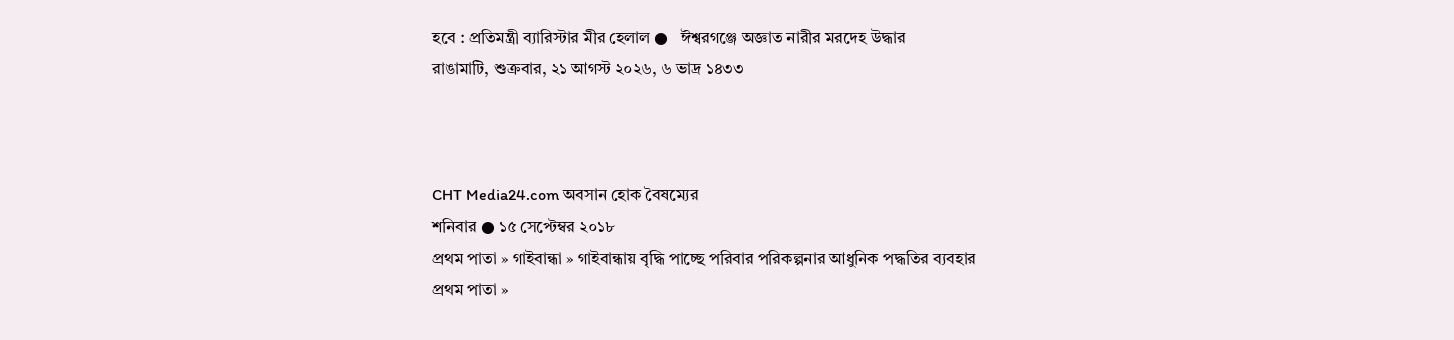হবে : প্রতিমন্ত্রী ব্যারিস্টার মীর হেলাল ●   ঈশ্বরগঞ্জে অজ্ঞাত নারীর মরদেহ উদ্ধার
রাঙামাটি, শুক্রবার, ২১ আগস্ট ২০২৬, ৬ ভাদ্র ১৪৩৩



CHT Media24.com অবসান হোক বৈষম্যের
শনিবার ● ১৫ সেপ্টেম্বর ২০১৮
প্রথম পাতা » গাইবান্ধা » গাইবান্ধায় বৃদ্ধি পাচ্ছে পরিবার পরিকল্পনার আধুনিক পদ্ধতির ব্যবহার
প্রথম পাতা »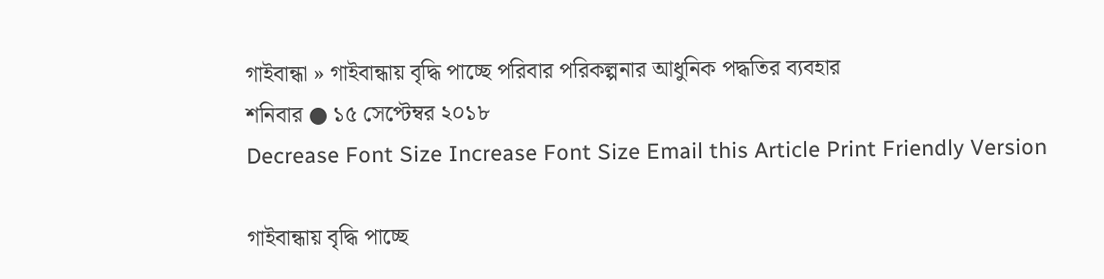গাইবান্ধা » গাইবান্ধায় বৃদ্ধি পাচ্ছে পরিবার পরিকল্পনার আধুনিক পদ্ধতির ব্যবহার
শনিবার ● ১৫ সেপ্টেম্বর ২০১৮
Decrease Font Size Increase Font Size Email this Article Print Friendly Version

গাইবান্ধায় বৃদ্ধি পাচ্ছে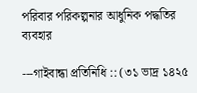পরিবার পরিকল্পনার আধুনিক পদ্ধতির ব্যবহার

---গাইবান্ধা প্রতিনিধি :: (৩১ ভাদ্র ১৪২৫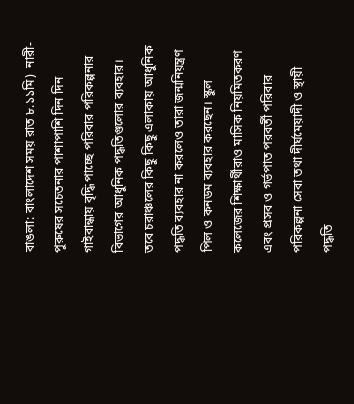বাঙলা: বাংলাদেশ সময় রাত ৮.১১মি)  নারী-পুরুষের সচেতনার পাশাপাশি দিন দিন গাইবান্ধায় বৃদ্ধি পাচ্ছে পরিবার পরিকল্পনার বিভাগের আধুনিক পদ্ধতিগুলোর ব্যবহার। তবে চরাঞ্চলের কিছু কিছু এলাকায় আধুনিক পদ্ধতি ব্যবহার না করলেও তারা জন্মনিয়ন্ত্রণ পিল ও কনডম ব্যবহার করছেন। স্কুল কলেজের শিক্ষার্থীরাও মাসিক নিয়মিতকরণ এবং প্রসব ও গর্ভপাত পরবর্তী পরিবার পরিকল্পনা সেবা তথা দীর্ঘমেয়াদী ও স্থায়ী পদ্ধতি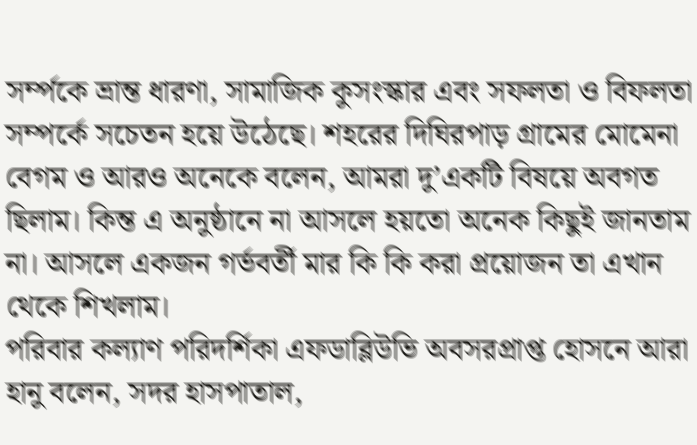সর্ম্পকে ভ্রান্ত ধারণা, সামাজিক কুসংস্কার এবং সফলতা ও বিফলতা সম্পর্কে সচেতন হয়ে উঠেছে। শহরের দিঘিরপাড় গ্রামের মোমেনা বেগম ও আরও অনেকে বলেন, আমরা দু’একটি বিষয়ে অবগত ছিলাম। কিন্ত এ অনুষ্ঠানে না আসলে হয়তো অনেক কিছুই জানতাম না। আসলে একজন গর্ভবর্তী মার কি কি করা প্রয়োজন তা এখান থেকে শিখলাম।
পরিবার কল্যাণ পরিদর্শিকা এফডাব্লিউভি অবসরপ্রাপ্ত হোসনে আরা হানু বলেন, সদর হাসপাতাল,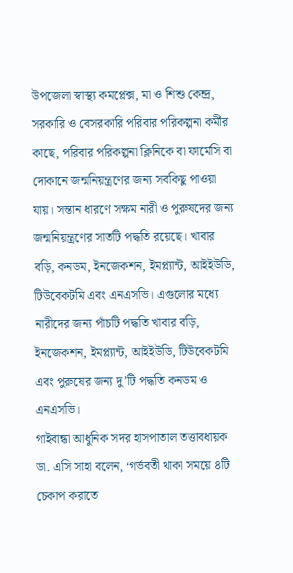উপজেলা স্বাস্থ্য কমপ্লেক্স, মা ও শিশু কেন্দ্র, সরকারি ও বেসরকারি পরিবার পরিকল্পনা কর্মীর কাছে, পরিবার পরিকল্পনা ক্লিনিকে বা ফার্মেসি বা দোকানে জন্মনিয়ন্ত্রণের জন্য সবকিছু পাওয়া যায়। সন্তান ধারণে সক্ষম নারী ও পুরুষদের জন্য জন্মনিয়ন্ত্রণের সাতটি পদ্ধতি রয়েছে। খাবার বড়ি, কনডম, ইনজেকশন, ইমপ্ল্যান্ট, আইইউডি, টিউবেকটমি এবং এনএসভি। এগুলোর মধ্যে নারীদের জন্য পাঁচটি পদ্ধতি খাবার বড়ি, ইনজেকশন, ইমপ্ল্যান্ট, আইইউডি, টিউবেকটমি এবং পুরুষের জন্য দু’টি পদ্ধতি কনডম ও এনএসভি।
গাইবান্ধা আধুনিক সদর হাসপাতাল তত্তাবধায়ক ডা. এসি সাহা বলেন, ‘গর্ভবতী থাকা সময়ে ৪টি চেকাপ করাতে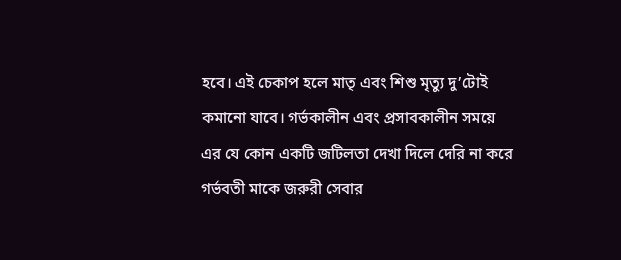হবে। এই চেকাপ হলে মাতৃ এবং শিশু মৃত্যু দু’টোই কমানো যাবে। গর্ভকালীন এবং প্রসাবকালীন সময়ে এর যে কোন একটি জটিলতা দেখা দিলে দেরি না করে গর্ভবতী মাকে জরুরী সেবার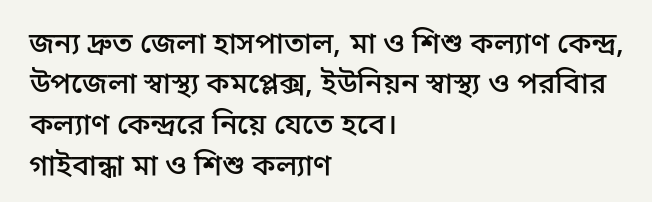জন্য দ্রুত জেলা হাসপাতাল, মা ও শিশু কল্যাণ কেন্দ্র, উপজেলা স্বাস্থ্য কমপ্লেক্স, ইউনিয়ন স্বাস্থ্য ও পরবিার কল্যাণ কেন্দ্ররে নিয়ে যেতে হবে।
গাইবান্ধা মা ও শিশু কল্যাণ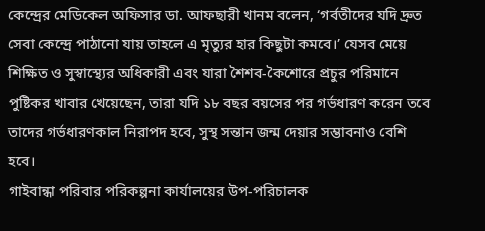কেন্দ্রের মেডিকেল অফিসার ডা. আফছারী খানম বলেন, ‘গর্বতীদের যদি দ্রুত সেবা কেন্দ্রে পাঠানো যায় তাহলে এ মৃত্যুর হার কিছুটা কমবে।’ যেসব মেয়ে শিক্ষিত ও সুস্বাস্থ্যের অধিকারী এবং যারা শৈশব-কৈশোরে প্রচুর পরিমানে পুষ্টিকর খাবার খেয়েছেন, তারা যদি ১৮ বছর বয়সের পর গর্ভধারণ করেন তবে তাদের গর্ভধারণকাল নিরাপদ হবে, সুস্থ সন্তান জন্ম দেয়ার সম্ভাবনাও বেশি হবে।
গাইবান্ধা পরিবার পরিকল্পনা কার্যালয়ের উপ-পরিচালক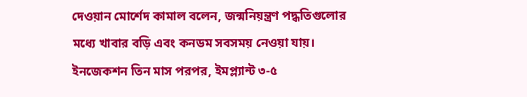দেওয়ান মোর্শেদ কামাল বলেন, জন্মনিয়ন্ত্রণ পদ্ধতিগুলোর মধ্যে খাবার বড়ি এবং কনডম সবসময় নেওয়া যায়। ইনজেকশন তিন মাস পরপর, ইমপ্ল্যান্ট ৩-৫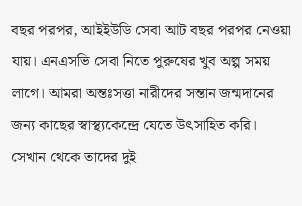বছর পরপর, আইইউডি সেবা আট বছর পরপর নেওয়া যায়। এনএসভি সেবা নিতে পুরুষের খুব অল্প সময় লাগে। আমরা অন্তঃসত্তা নারীদের সন্তান জন্মদানের জন্য কাছের স্বাস্থ্যকেন্দ্রে যেতে উৎসাহিত করি। সেখান থেকে তাদের দুই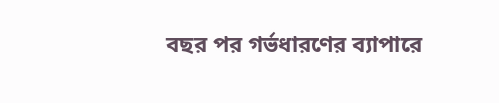বছর পর গর্ভধারণের ব্যাপারে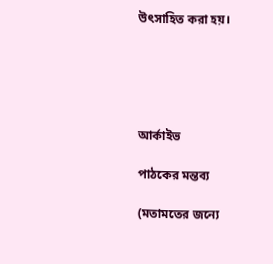উৎসাহিত করা হয়।





আর্কাইভ

পাঠকের মন্তব্য

(মতামতের জন্যে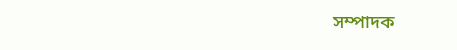সম্পাদক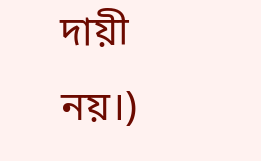দায়ী নয়।)